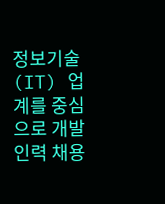정보기술(IT) 업계를 중심으로 개발 인력 채용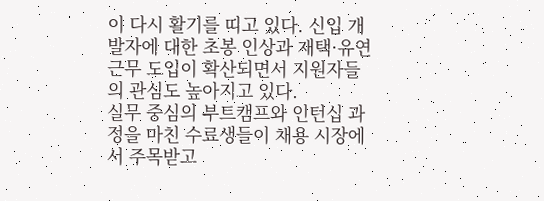이 다시 활기를 띠고 있다. 신입 개발자에 대한 초봉 인상과 재택·유연근무 도입이 확산되면서 지원자들의 관심도 높아지고 있다.
실무 중심의 부트캠프와 인턴십 과정을 마친 수료생들이 채용 시장에서 주목받고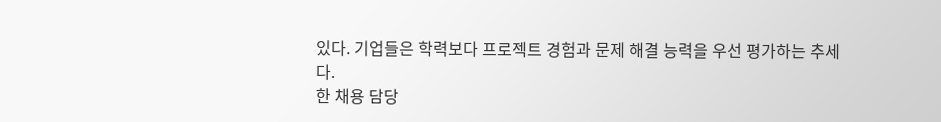있다. 기업들은 학력보다 프로젝트 경험과 문제 해결 능력을 우선 평가하는 추세다.
한 채용 담당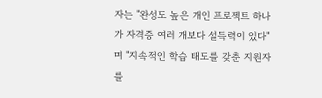자는 "완성도 높은 개인 프로젝트 하나가 자격증 여러 개보다 설득력이 있다"며 "지속적인 학습 태도를 갖춘 지원자를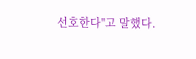선호한다"고 말했다.